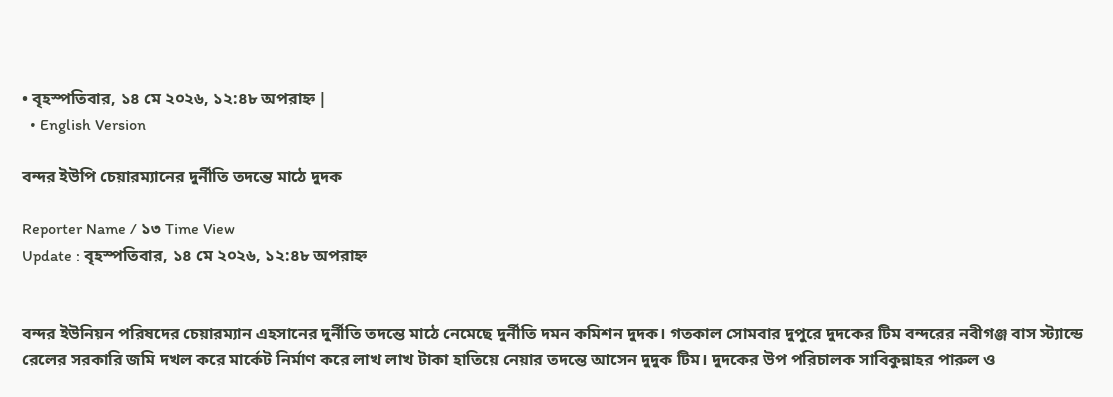• বৃহস্পতিবার, ১৪ মে ২০২৬, ১২:৪৮ অপরাহ্ন |
  • English Version

বন্দর ইউপি চেয়ারম্যানের দুর্নীতি তদন্তে মাঠে দুদক

Reporter Name / ১৩ Time View
Update : বৃহস্পতিবার, ১৪ মে ২০২৬, ১২:৪৮ অপরাহ্ন


বন্দর ইউনিয়ন পরিষদের চেয়ারম্যান এহসানের দুর্নীতি তদন্তে মাঠে নেমেছে দুর্নীতি দমন কমিশন দুদক। গতকাল সোমবার দুপুরে দুদকের টিম বন্দরের নবীগঞ্জ বাস স্ট্যান্ডে রেলের সরকারি জমি দখল করে মার্কেট নির্মাণ করে লাখ লাখ টাকা হাতিয়ে নেয়ার তদন্তে আসেন দুদুক টিম। দুদকের উপ পরিচালক সাবিকুন্নাহর পারুল ও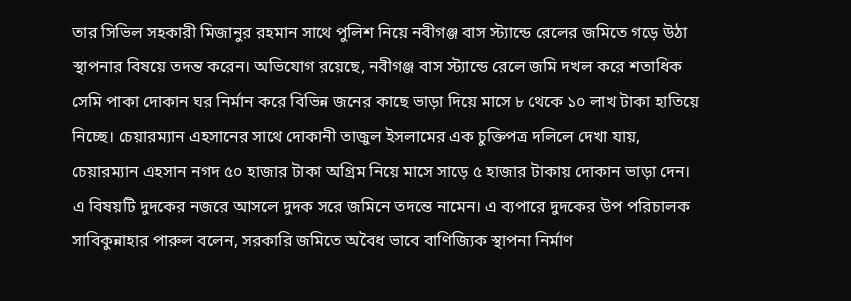তার সিভিল সহকারী মিজানুর রহমান সাথে পুলিশ নিয়ে নবীগঞ্জ বাস স্ট্যান্ডে রেলের জমিতে গড়ে উঠা স্থাপনার বিষয়ে তদন্ত করেন। অভিযোগ রয়েছে, নবীগঞ্জ বাস স্ট্যান্ডে রেলে জমি দখল করে শতাধিক সেমি পাকা দোকান ঘর নির্মান করে বিভিন্ন জনের কাছে ভাড়া দিয়ে মাসে ৮ থেকে ১০ লাখ টাকা হাতিয়ে নিচ্ছে। চেয়ারম্যান এহসানের সাথে দোকানী তাজুল ইসলামের এক চুক্তিপত্র দলিলে দেখা যায়, চেয়ারম্যান এহসান নগদ ৫০ হাজার টাকা অগ্রিম নিয়ে মাসে সাড়ে ৫ হাজার টাকায় দোকান ভাড়া দেন। এ বিষয়টি দুদকের নজরে আসলে দুদক সরে জমিনে তদন্তে নামেন। এ ব্যপারে দুদকের উপ পরিচালক সাবিকুন্নাহার পারুল বলেন, সরকারি জমিতে অবৈধ ভাবে বাণিজ্যিক স্থাপনা নির্মাণ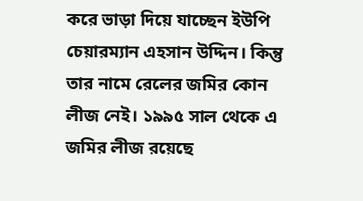করে ভাড়া দিয়ে যাচ্ছেন ইউপি চেয়ারম্যান এহসান উদ্দিন। কিন্তু তার নামে রেলের জমির কোন লীজ নেই। ১৯৯৫ সাল থেকে এ জমির লীজ রয়েছে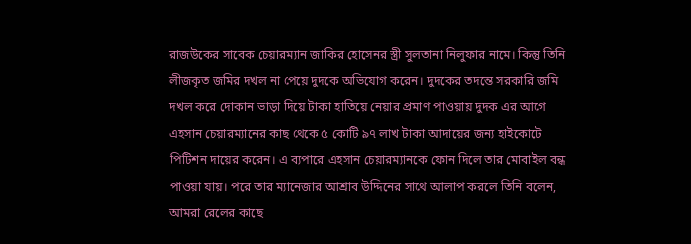রাজউকের সাবেক চেয়ারম্যান জাকির হোসেনর স্ত্রী সুলতানা নিলুফার নামে। কিন্তু তিনি লীজকৃত জমির দখল না পেয়ে দুদকে অভিযোগ করেন। দুদকের তদন্তে সরকারি জমি দখল করে দোকান ভাড়া দিয়ে টাকা হাতিয়ে নেয়ার প্রমাণ পাওয়ায় দুদক এর আগে এহসান চেয়ারম্যানের কাছ থেকে ৫ কোটি ৯৭ লাখ টাকা আদায়ের জন্য হাইকোটে পিটিশন দায়ের করেন। এ ব্যপারে এহসান চেয়ারম্যানকে ফোন দিলে তার মোবাইল বন্ধ পাওয়া যায়। পরে তার ম্যানেজার আশ্রাব উদ্দিনের সাথে আলাপ করলে তিনি বলেন, আমরা রেলের কাছে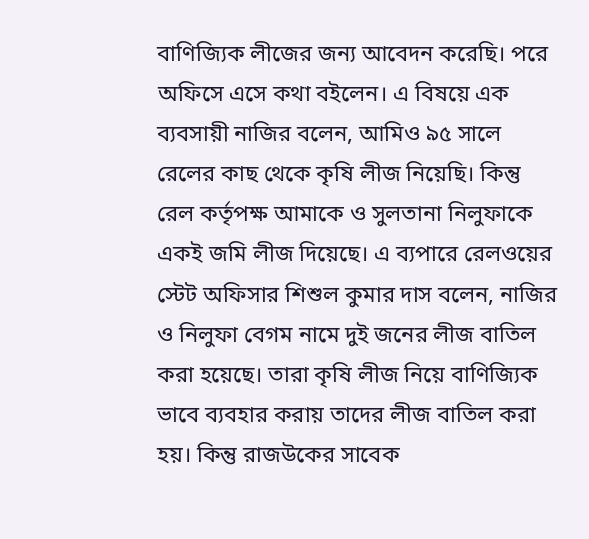বাণিজ্যিক লীজের জন্য আবেদন করেছি। পরে অফিসে এসে কথা বইলেন। এ বিষয়ে এক ব্যবসায়ী নাজির বলেন, আমিও ৯৫ সালে রেলের কাছ থেকে কৃষি লীজ নিয়েছি। কিন্তু রেল কর্তৃপক্ষ আমাকে ও সুলতানা নিলুফাকে একই জমি লীজ দিয়েছে। এ ব্যপারে রেলওয়ের স্টেট অফিসার শিশুল কুমার দাস বলেন, নাজির ও নিলুফা বেগম নামে দুই জনের লীজ বাতিল করা হয়েছে। তারা কৃষি লীজ নিয়ে বাণিজ্যিক ভাবে ব্যবহার করায় তাদের লীজ বাতিল করা হয়। কিন্তু রাজউকের সাবেক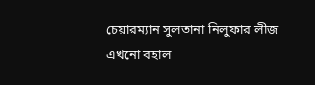চেয়ারম্যান সুলতানা নিলুফার লীজ এখনো বহাল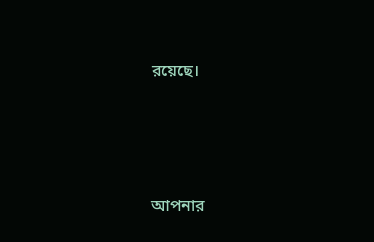রয়েছে।




আপনার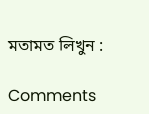মতামত লিখুন :

Comments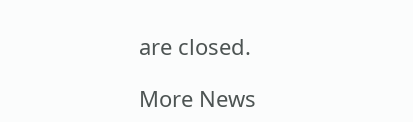are closed.

More News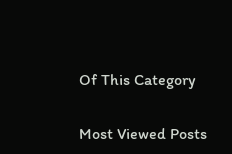Of This Category

Most Viewed Posts